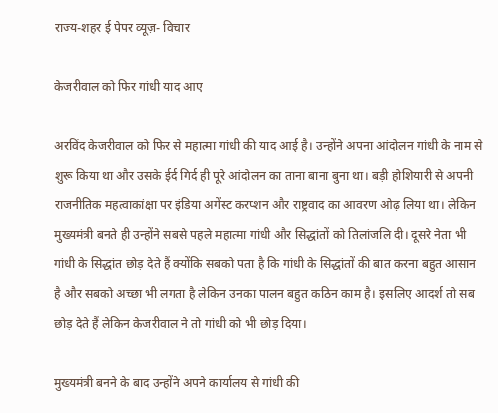राज्य-शहर ई पेपर व्यूज़- विचार

केजरीवाल को फिर गांधी याद आए

अरविंद केजरीवाल को फिर से महात्मा गांधी की याद आई है। उन्होंने अपना आंदोलन गांधी के नाम से शुरू किया था और उसके ईर्द गिर्द ही पूरे आंदोलन का ताना बाना बुना था। बड़ी होशियारी से अपनी राजनीतिक महत्वाकांक्षा पर इंडिया अगेंस्ट करप्शन और राष्ट्रवाद का आवरण ओढ़ लिया था। लेकिन मुख्यमंत्री बनते ही उन्होंने सबसे पहले महात्मा गांधी और सिद्धांतों को तिलांजलि दी। दूसरे नेता भी गांधी के सिद्धांत छोड़ देते हैं क्योंकि सबको पता है कि गांधी के सिद्धांतों की बात करना बहुत आसान है और सबको अच्छा भी लगता है लेकिन उनका पालन बहुत कठिन काम है। इसलिए आदर्श तो सब छोड़ देते हैं लेकिन केजरीवाल ने तो गांधी को भी छोड़ दिया।

मुख्यमंत्री बनने के बाद उन्होंने अपने कार्यालय से गांधी की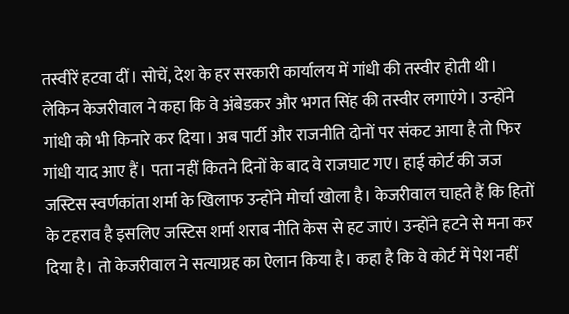तस्वीरें हटवा दीं। सोचें, देश के हर सरकारी कार्यालय में गांधी की तस्वीर होती थी। लेकिन केजरीवाल ने कहा कि वे अंबेडकर और भगत सिंह की तस्वीर लगाएंगे। उन्होंने गांधी को भी किनारे कर दिया। अब पार्टी और राजनीति दोनों पर संकट आया है तो फिर गांधी याद आए हैं। पता नहीं कितने दिनों के बाद वे राजघाट गए। हाई कोर्ट की जज जस्टिस स्वर्णकांता शर्मा के खिलाफ उन्होंने मोर्चा खोला है। केजरीवाल चाहते हैं कि हितों के टहराव है इसलिए जस्टिस शर्मा शराब नीति केस से हट जाएं। उन्होंने हटने से मना कर दिया है। तो केजरीवाल ने सत्याग्रह का ऐलान किया है। कहा है कि वे कोर्ट में पेश नहीं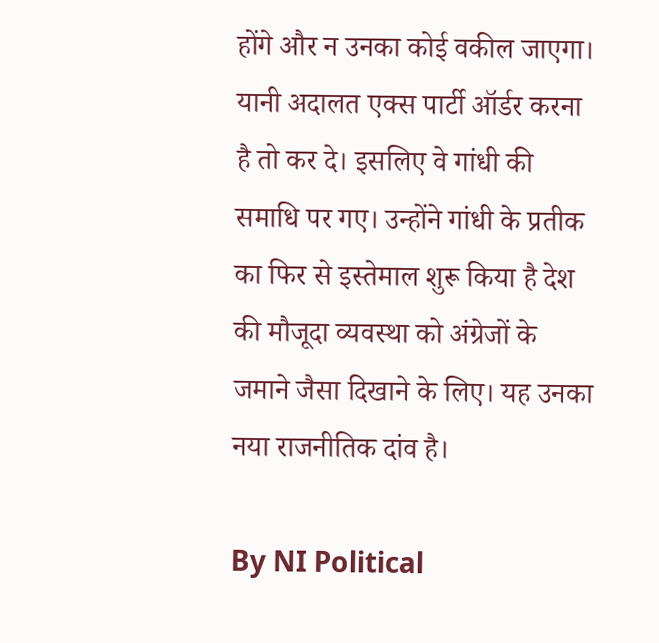होंगे और न उनका कोई वकील जाएगा। यानी अदालत एक्स पार्टी ऑर्डर करना है तो कर दे। इसलिए वे गांधी की समाधि पर गए। उन्होंने गांधी के प्रतीक का फिर से इस्तेमाल शुरू किया है देश की मौजूदा व्यवस्था को अंग्रेजों के जमाने जैसा दिखाने के लिए। यह उनका नया राजनीतिक दांव है।

By NI Political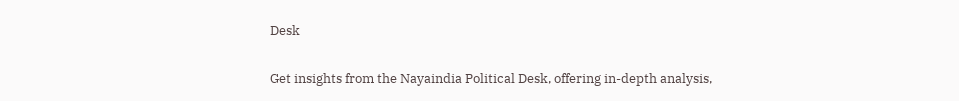Desk

Get insights from the Nayaindia Political Desk, offering in-depth analysis,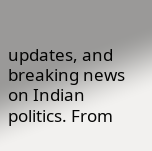updates, and breaking news on Indian politics. From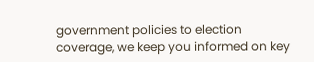government policies to election coverage, we keep you informed on key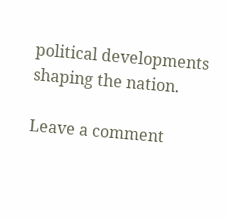political developments shaping the nation.

Leave a comment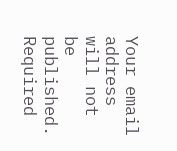Your email address will not be published. Required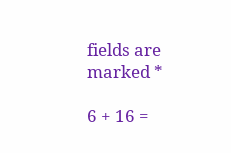fields are marked *

6 + 16 =